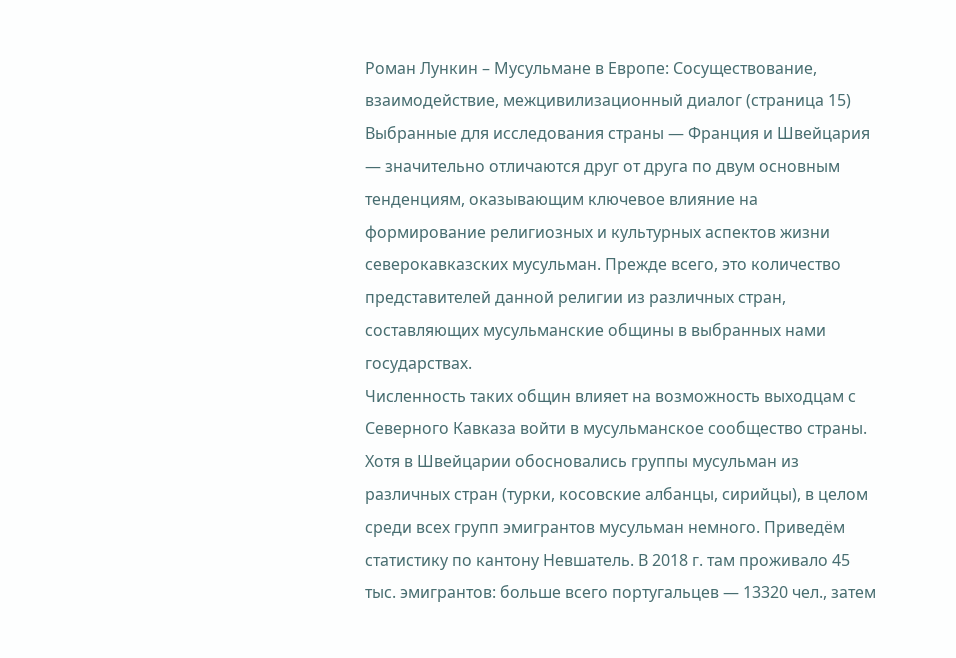Роман Лункин – Мусульмане в Европе: Сосуществование, взаимодействие, межцивилизационный диалог (страница 15)
Выбранные для исследования страны — Франция и Швейцария — значительно отличаются друг от друга по двум основным тенденциям, оказывающим ключевое влияние на формирование религиозных и культурных аспектов жизни северокавказских мусульман. Прежде всего, это количество представителей данной религии из различных стран, составляющих мусульманские общины в выбранных нами государствах.
Численность таких общин влияет на возможность выходцам с Северного Кавказа войти в мусульманское сообщество страны. Хотя в Швейцарии обосновались группы мусульман из различных стран (турки, косовские албанцы, сирийцы), в целом среди всех групп эмигрантов мусульман немного. Приведём статистику по кантону Невшатель. В 2018 г. там проживало 45 тыс. эмигрантов: больше всего португальцев — 13320 чел., затем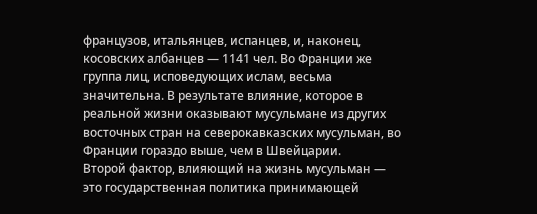французов, итальянцев, испанцев, и, наконец, косовских албанцев — 1141 чел. Во Франции же группа лиц, исповедующих ислам, весьма значительна. В результате влияние, которое в реальной жизни оказывают мусульмане из других восточных стран на северокавказских мусульман, во Франции гораздо выше, чем в Швейцарии.
Второй фактор, влияющий на жизнь мусульман — это государственная политика принимающей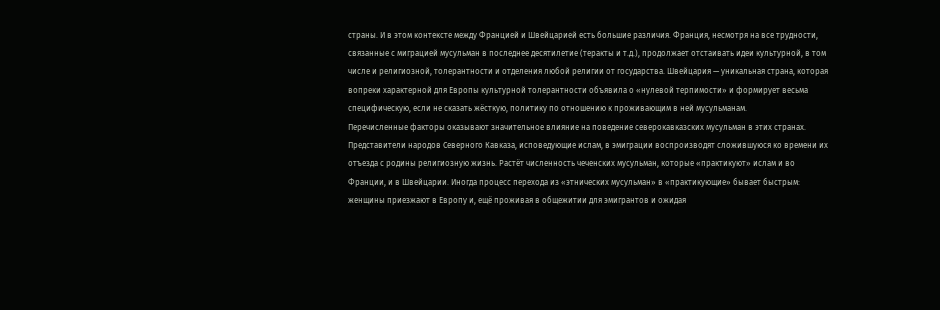страны. И в этом контексте между Францией и Швейцарией есть большие различия. Франция, несмотря на все трудности, связанные с миграцией мусульман в последнее десятилетие (теракты и т.д.), продолжает отстаивать идеи культурной, в том числе и религиозной, толерантности и отделения любой религии от государства. Швейцария — уникальная страна, которая вопреки характерной для Европы культурной толерантности объявила о «нулевой терпимости» и формирует весьма специфическую, если не сказать жёсткую, политику по отношению к проживающим в ней мусульманам.
Перечисленные факторы оказывают значительное влияние на поведение северокавказских мусульман в этих странах.
Представители народов Северного Кавказа, исповедующие ислам, в эмиграции воспроизводят сложившуюся ко времени их отъезда с родины религиозную жизнь. Растёт численность чеченских мусульман, которые «практикуют» ислам и во Франции, и в Швейцарии. Иногда процесс перехода из «этнических мусульман» в «практикующие» бывает быстрым: женщины приезжают в Европу и, ещё проживая в общежитии для эмигрантов и ожидая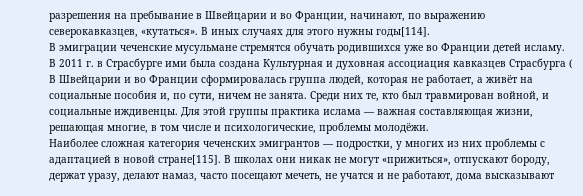разрешения на пребывание в Швейцарии и во Франции, начинают, по выражению северокавказцев, «кутаться». В иных случаях для этого нужны годы[114].
В эмиграции чеченские мусульмане стремятся обучать родившихся уже во Франции детей исламу. В 2011 г. в Страсбурге ими была создана Культурная и духовная ассоциация кавказцев Страсбурга (
В Швейцарии и во Франции сформировалась группа людей, которая не работает, а живёт на социальные пособия и, по сути, ничем не занята. Среди них те, кто был травмирован войной, и социальные иждивенцы. Для этой группы практика ислама — важная составляющая жизни, решающая многие, в том числе и психологические, проблемы молодёжи.
Наиболее сложная категория чеченских эмигрантов — подростки, у многих из них проблемы с адаптацией в новой стране[115]. В школах они никак не могут «прижиться», отпускают бороду, держат уразу, делают намаз, часто посещают мечеть, не учатся и не работают, дома высказывают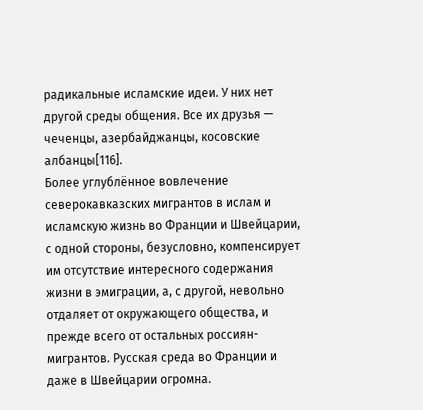радикальные исламские идеи. У них нет другой среды общения. Все их друзья — чеченцы, азербайджанцы, косовские албанцы[116].
Более углублённое вовлечение северокавказских мигрантов в ислам и исламскую жизнь во Франции и Швейцарии, с одной стороны, безусловно, компенсирует им отсутствие интересного содержания жизни в эмиграции, а, с другой, невольно отдаляет от окружающего общества, и прежде всего от остальных россиян-мигрантов. Русская среда во Франции и даже в Швейцарии огромна.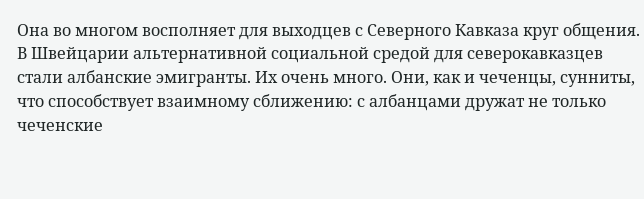Она во многом восполняет для выходцев с Северного Кавказа круг общения. В Швейцарии альтернативной социальной средой для северокавказцев стали албанские эмигранты. Их очень много. Они, как и чеченцы, сунниты, что способствует взаимному сближению: с албанцами дружат не только чеченские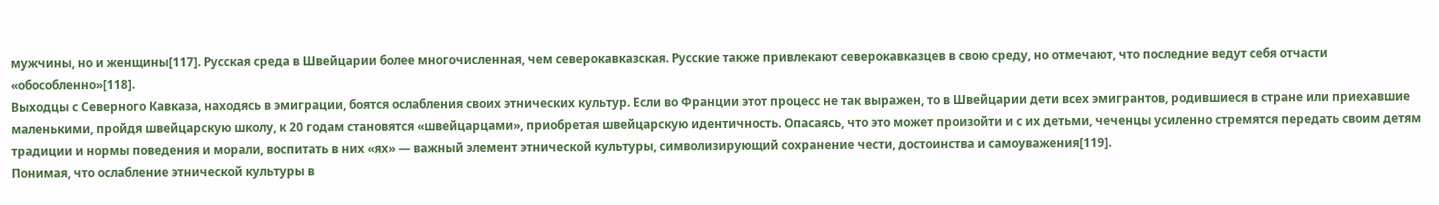мужчины, но и женщины[117]. Русская среда в Швейцарии более многочисленная, чем северокавказская. Русские также привлекают северокавказцев в свою среду, но отмечают, что последние ведут себя отчасти «обособленно»[118].
Выходцы с Северного Кавказа, находясь в эмиграции, боятся ослабления своих этнических культур. Если во Франции этот процесс не так выражен, то в Швейцарии дети всех эмигрантов, родившиеся в стране или приехавшие маленькими, пройдя швейцарскую школу, к 20 годам становятся «швейцарцами», приобретая швейцарскую идентичность. Опасаясь, что это может произойти и с их детьми, чеченцы усиленно стремятся передать своим детям традиции и нормы поведения и морали, воспитать в них «ях» — важный элемент этнической культуры, символизирующий сохранение чести, достоинства и самоуважения[119].
Понимая, что ослабление этнической культуры в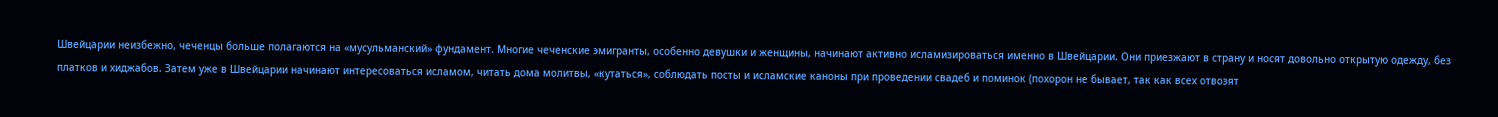Швейцарии неизбежно, чеченцы больше полагаются на «мусульманский» фундамент. Многие чеченские эмигранты, особенно девушки и женщины, начинают активно исламизироваться именно в Швейцарии. Они приезжают в страну и носят довольно открытую одежду, без платков и хиджабов. Затем уже в Швейцарии начинают интересоваться исламом, читать дома молитвы, «кутаться», соблюдать посты и исламские каноны при проведении свадеб и поминок (похорон не бывает, так как всех отвозят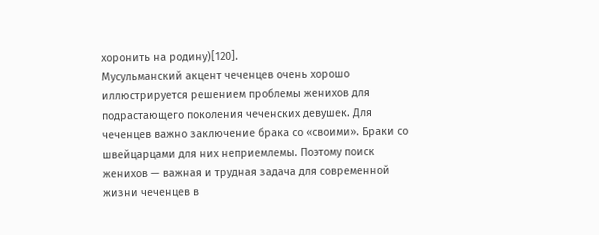хоронить на родину)[120].
Мусульманский акцент чеченцев очень хорошо иллюстрируется решением проблемы женихов для подрастающего поколения чеченских девушек. Для чеченцев важно заключение брака со «своими». Браки со швейцарцами для них неприемлемы. Поэтому поиск женихов — важная и трудная задача для современной жизни чеченцев в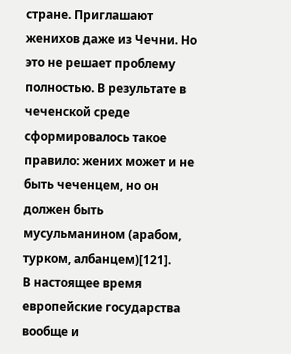стране. Приглашают женихов даже из Чечни. Но это не решает проблему полностью. В результате в чеченской среде сформировалось такое правило: жених может и не быть чеченцем, но он должен быть мусульманином (арабом, турком, албанцем)[121].
В настоящее время европейские государства вообще и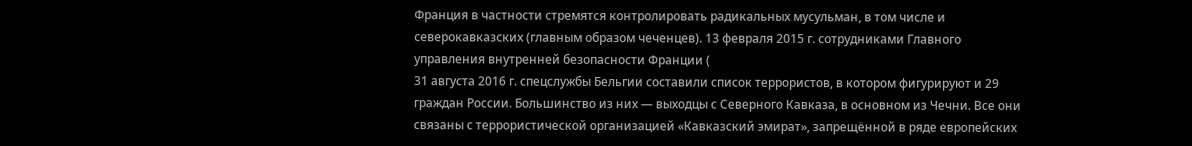Франция в частности стремятся контролировать радикальных мусульман, в том числе и северокавказских (главным образом чеченцев). 13 февраля 2015 г. сотрудниками Главного управления внутренней безопасности Франции (
31 августа 2016 г. спецслужбы Бельгии составили список террористов, в котором фигурируют и 29 граждан России. Большинство из них — выходцы с Северного Кавказа, в основном из Чечни. Все они связаны с террористической организацией «Кавказский эмират», запрещённой в ряде европейских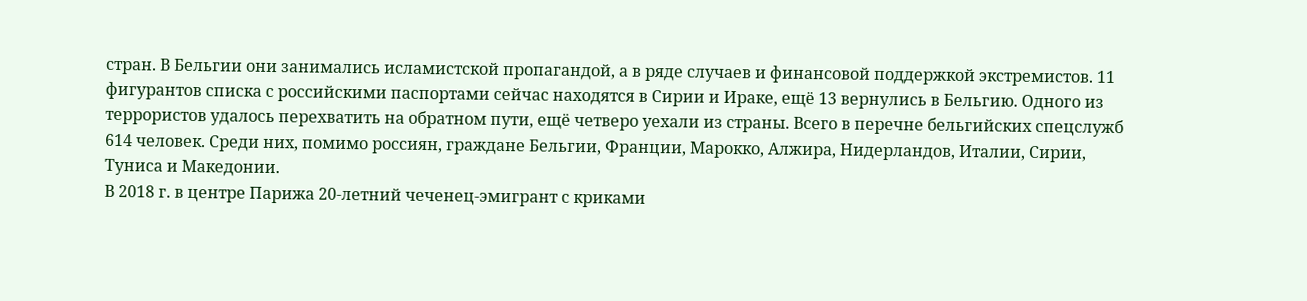стран. В Бельгии они занимались исламистской пропагандой, а в ряде случаев и финансовой поддержкой экстремистов. 11 фигурантов списка с российскими паспортами сейчас находятся в Сирии и Ираке, ещё 13 вернулись в Бельгию. Одного из террористов удалось перехватить на обратном пути, ещё четверо уехали из страны. Всего в перечне бельгийских спецслужб 614 человек. Среди них, помимо россиян, граждане Бельгии, Франции, Марокко, Алжира, Нидерландов, Италии, Сирии, Туниса и Македонии.
В 2018 г. в центре Парижа 20-летний чеченец-эмигрант с криками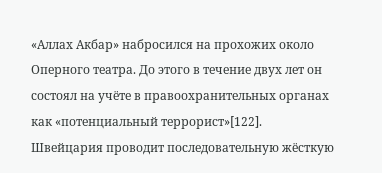«Аллах Акбар» набросился на прохожих около Оперного театра. До этого в течение двух лет он состоял на учёте в правоохранительных органах как «потенциальный террорист»[122].
Швейцария проводит последовательную жёсткую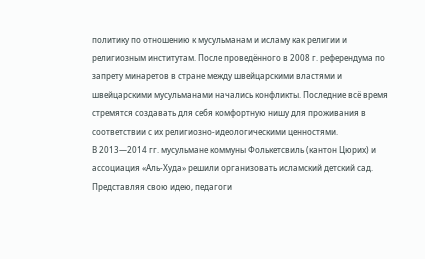политику по отношению к мусульманам и исламу как религии и религиозным институтам. После проведённого в 2008 г. референдума по запрету минаретов в стране между швейцарскими властями и швейцарскими мусульманами начались конфликты. Последние всё время стремятся создавать для себя комфортную нишу для проживания в соответствии с их религиозно-идеологическими ценностями.
В 2013—2014 гг. мусульмане коммуны Фолькетсвиль (кантон Цюрих) и ассоциация «Аль-Худа» решили организовать исламский детский сад. Представляя свою идею, педагоги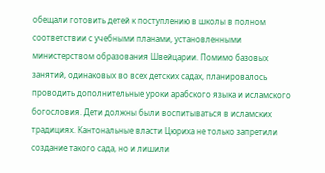обещали готовить детей к поступлению в школы в полном соответствии с учебными планами, установленными министерством образования Швейцарии. Помимо базовых занятий, одинаковых во всех детских садах, планировалось проводить дополнительные уроки арабского языка и исламского богословия. Дети должны были воспитываться в исламских традициях. Кантональные власти Цюриха не только запретили создание такого сада, но и лишили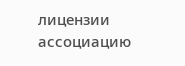лицензии ассоциацию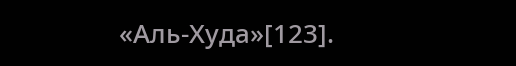«Аль-Худа»[123].